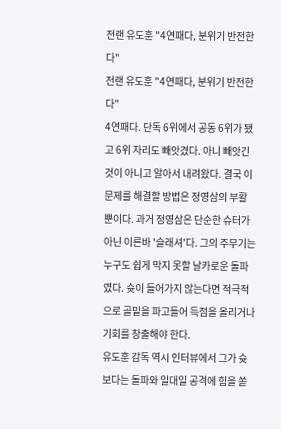전랜 유도훈 "4연패다, 분위기 반전한다"
전랜 유도훈 "4연패다, 분위기 반전한다"
4연패다. 단독 6위에서 공동 6위가 됐고 6위 자리도 빼앗겼다. 아니 빼앗긴 것이 아니고 알아서 내려왔다. 결국 이 문제를 해결할 방법은 정영삼의 부활 뿐이다. 과거 정영삼은 단순한 슈터가 아닌 이른바 '슬래셔'다. 그의 주무기는 누구도 쉽게 막지 못할 날카로운 돌파였다. 슛이 들어가지 않는다면 적극적으로 골밑을 파고들어 득점을 올리거나 기회를 창출해야 한다.
유도훈 감독 역시 인터뷰에서 그가 슛보다는 돌파와 일대일 공격에 힘을 쏟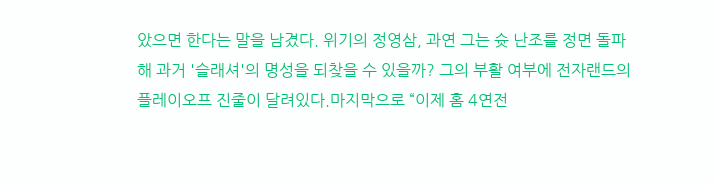았으면 한다는 말을 남겼다. 위기의 정영삼, 과연 그는 슛 난조를 정면 돌파해 과거 '슬래셔'의 명성을 되찾을 수 있을까? 그의 부활 여부에 전자랜드의 플레이오프 진줄이 달려있다.마지막으로 “이제 홈 4연전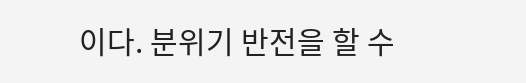이다. 분위기 반전을 할 수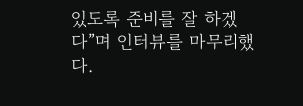있도록 준비를 잘 하겠다”며 인터뷰를 마무리했다.